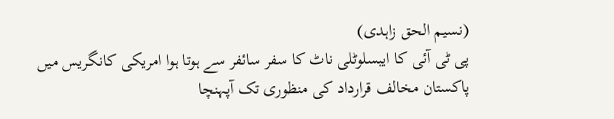(نسیم الحق زاہدی)
پی ٹی آئی کا ایبسلوٹلی ناٹ کا سفر سائفر سے ہوتا ہوا امریکی کانگریس میں پاکستان مخالف قرارداد کی منظوری تک آپہنچا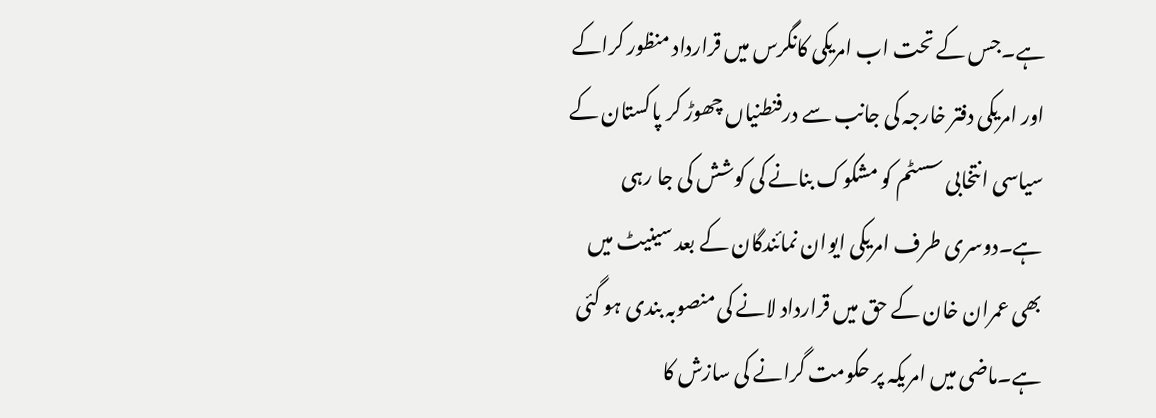ہے۔جس کے تحت اب امریکی کانگرس میں قرارداد منظور کراکے اور امریکی دفتر خارجہ کی جانب سے درفنطنیاں چھوڑ کر پاکستان کے سیاسی انتخابی سسٹم کو مشکوک بنانے کی کوشش کی جا رہی ہے۔دوسری طرف امریکی ایوان نمائندگان کے بعد سینیٹ میں بھی عمران خان کے حق میں قرارداد لانے کی منصوبہ بندی ہو گئی ہے۔ماضی میں امریکہ پر حکومت گرانے کی سازش کا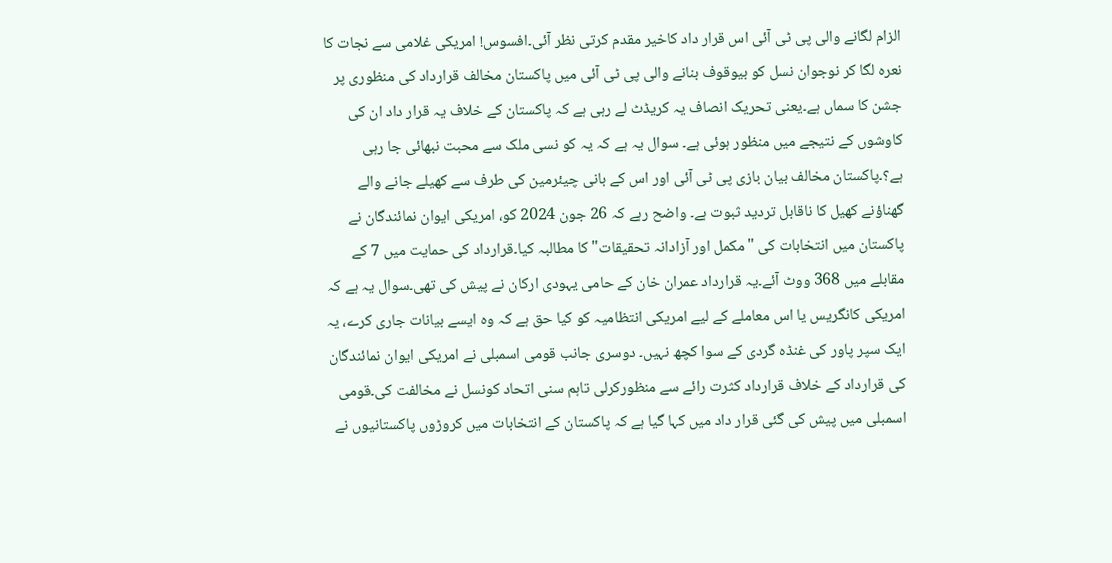الزام لگانے والی پی ٹی آئی اس قرار داد کاخیر مقدم کرتی نظر آئی۔افسوس! امریکی غلامی سے نجات کا نعرہ لگا کر نوجوان نسل کو بیوقوف بنانے والی پی ٹی آئی میں پاکستان مخالف قرارداد کی منظوری پر جشن کا سماں ہے۔یعنی تحریک انصاف یہ کریڈٹ لے رہی ہے کہ پاکستان کے خلاف یہ قرار داد ان کی کاوشوں کے نتیجے میں منظور ہوئی ہے۔ سوال یہ ہے کہ یہ کو نسی ملک سے محبت نبھائی جا رہی ہے؟۔پاکستان مخالف بیان بازی پی ٹی آئی اور اس کے بانی چیئرمین کی طرف سے کھیلے جانے والے گھناؤنے کھیل کا ناقابل تردید ثبوت ہے۔ واضح رہے کہ 26 جون 2024 کو، امریکی ایوان نمائندگان نے پاکستان میں انتخابات کی "مکمل اور آزادانہ تحقیقات" کا مطالبہ کیا۔قرارداد کی حمایت میں 7 کے مقابلے میں 368 ووٹ آئے۔یہ قرارداد عمران خان کے حامی یہودی ارکان نے پیش کی تھی۔سوال یہ ہے کہ امریکی کانگریس یا اس معاملے کے لیے امریکی انتظامیہ کو کیا حق ہے کہ وہ ایسے بیانات جاری کرے، یہ ایک سپر پاور کی غنڈہ گردی کے سوا کچھ نہیں۔ دوسری جانب قومی اسمبلی نے امریکی ایوان نمائندگان کی قرارداد کے خلاف قرارداد کثرت رائے سے منظورکرلی تاہم سنی اتحاد کونسل نے مخالفت کی۔قومی اسمبلی میں پیش کی گئی قرار داد میں کہا گیا ہے کہ پاکستان کے انتخابات میں کروڑوں پاکستانیوں نے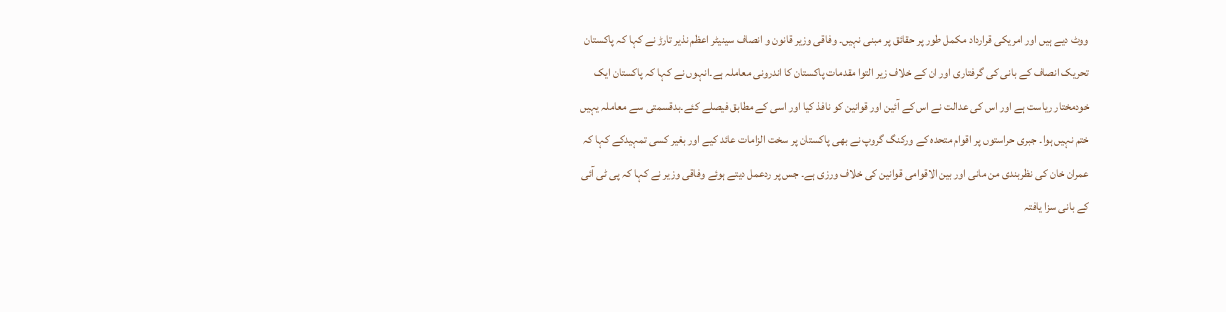ووٹ دیے ہیں اور امریکی قرارداد مکمل طور پر حقائق پر مبنی نہیں۔ وفاقی وزیر قانون و انصاف سینیٹر اعظم نذیر تارڑ نے کہا کہ پاکستان تحریک انصاف کے بانی کی گرفتاری اور ان کے خلاف زیر التوا مقدمات پاکستان کا اندرونی معاملہ ہے۔انہوں نے کہا کہ پاکستان ایک خودمختار ریاست ہے اور اس کی عدالت نے اس کے آئین اور قوانین کو نافذ کیا اور اسی کے مطابق فیصلے کئے۔بدقسمتی سے معاملہ یہیں ختم نہیں ہوا۔ جبری حراستوں پر اقوام متحدہ کے ورکنگ گروپ نے بھی پاکستان پر سخت الزامات عائد کیے اور بغیر کسی تمہیدکے کہا کہ عمران خان کی نظربندی من مانی اور بین الاقوامی قوانین کی خلاف ورزی ہے۔ جس پر ردعمل دیتے ہوئے وفاقی وزیر نے کہا کہ پی ٹی آئی کے بانی سزا یافتہ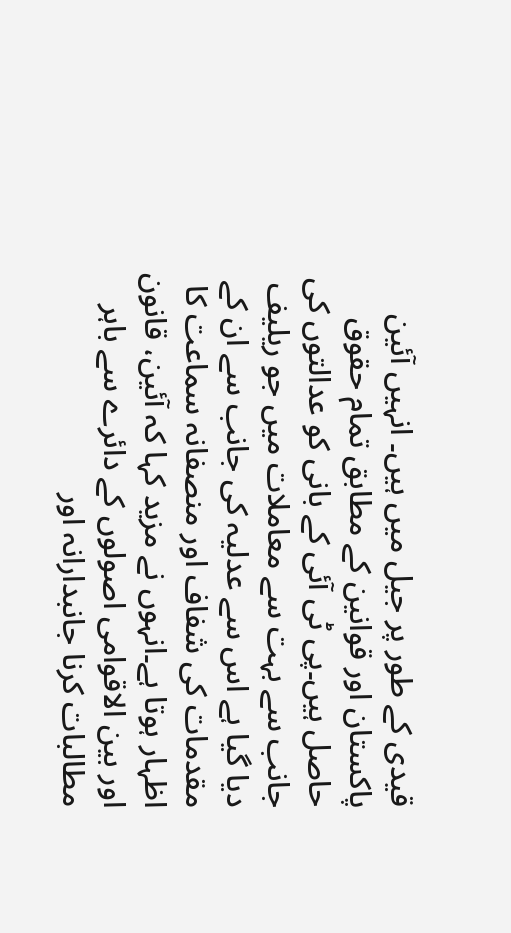قیدی کے طور پر جیل میں ہیں۔ انہیں آئین پاکستان اور قوانین کے مطابق تمام حقوق حاصل ہیں۔پی ٹی آئی کے بانی کو عدالتوں کی جانب سے بہت سے معاملات میں جو ریلیف دیا گیا ہے اس سے عدلیہ کی جانب سے ان کے مقدمات کی شفاف اور منصفانہ سماعت کا اظہار ہوتا ہے۔انہوں نے مزید کہا کہ آئین، قانون اور بین الاقوامی اصولوں کے دائرے سے باہر مطالبات کرنا جانبدارانہ اور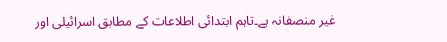غیر منصفانہ ہے۔تاہم ابتدائی اطلاعات کے مطابق اسرائیلی اور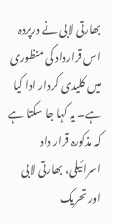بھارتی لابی نے درپردہ اس قرارداد کی منظوری میں کلیدی کردار ادا کیا ہے۔ یہ کہا جا سکتا ہے کہ مذکورہ قرار داد اسرائیلی، بھارتی لابی اور تحریک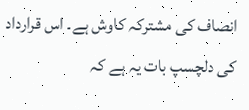انصاف کی مشترکہ کاوش ہے۔ اس قرارداد کی دلچسپ بات یہ ہے کہ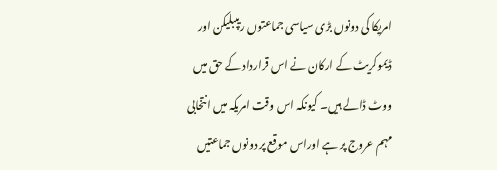امریکا کی دونوں بڑی سیاسی جماعتوں ریپبلیکن اور ڈیموکریٹ کے ارکان نے اس قرارداد کے حق میں ووٹ ڈالے ہیں۔ کیونکہ اس وقت امریکہ میں انتخابی مہم عروج پر ہے اوراس موقع پر دونوں جماعتیں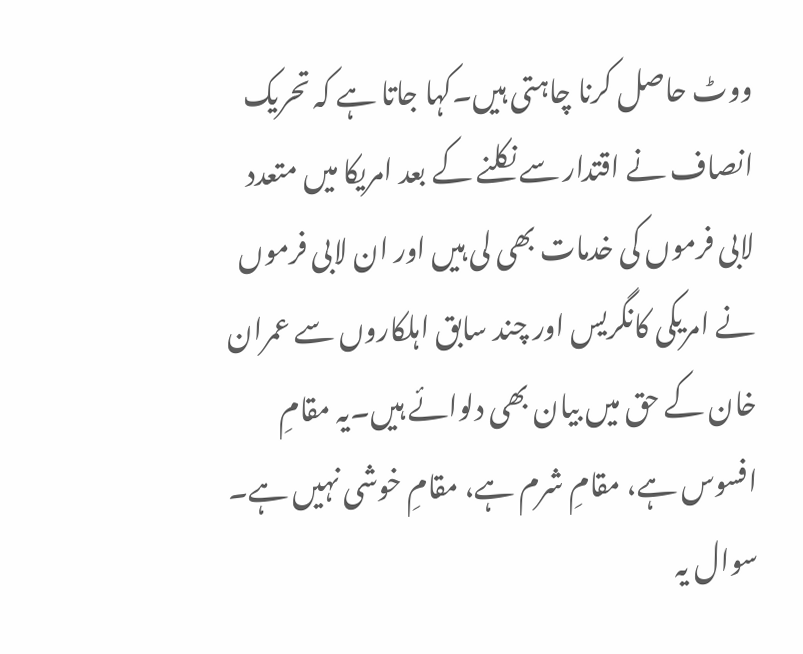ووٹ حاصل کرنا چاہتی ہیں۔کہا جاتا ہے کہ تحریک انصاف نے اقتدار سے نکلنے کے بعد امریکا میں متعدد لابی فرموں کی خدمات بھی لی ہیں اور ان لابی فرموں نے امریکی کانگریس اور چند سابق اہلکاروں سے عمران خان کے حق میں بیان بھی دلوائے ہیں۔یہ مقامِ افسوس ہے، مقامِ شرم ہے، مقامِ خوشی نہیں ہے۔ سوال یہ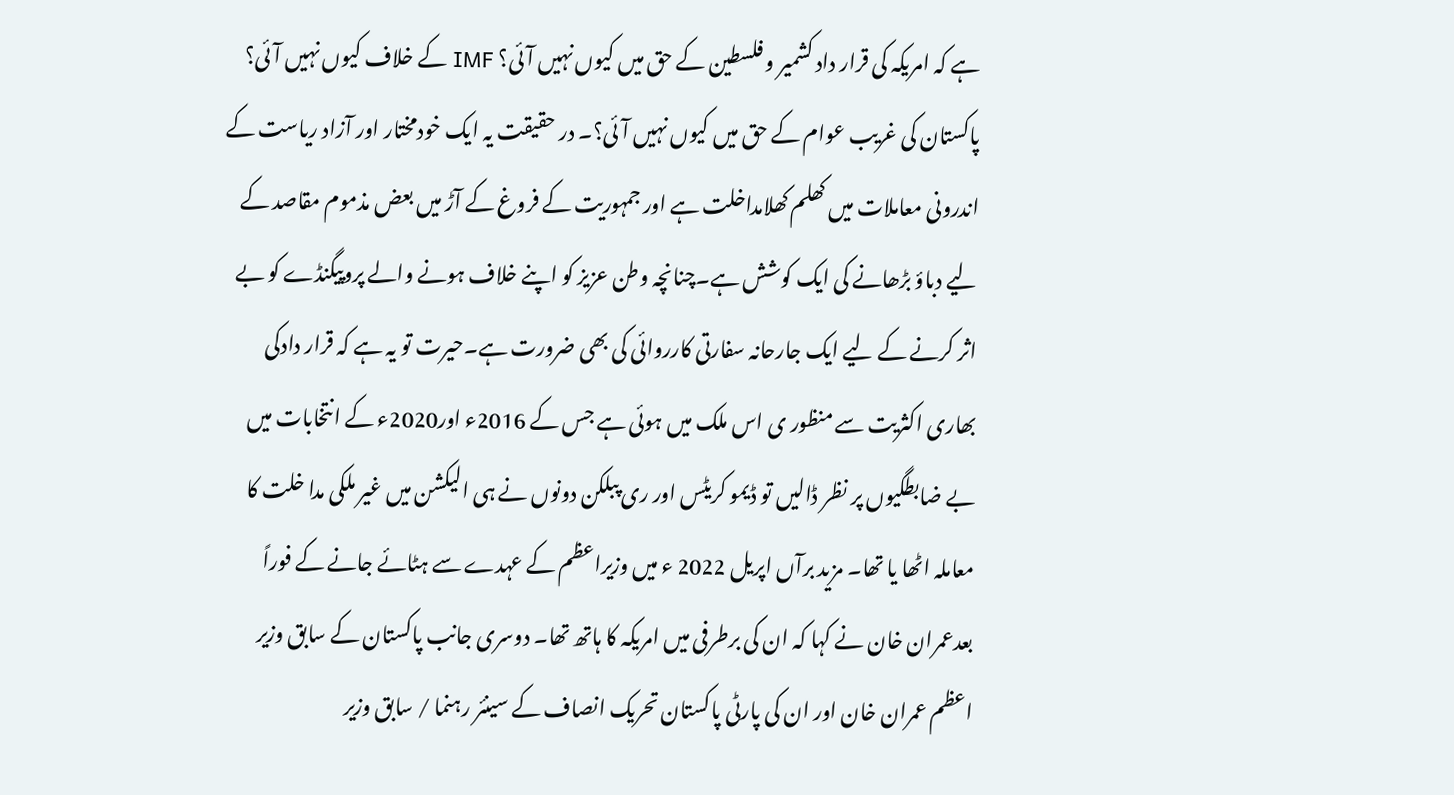ہے کہ امریکہ کی قرار داد کشمیر و فلسطین کے حق میں کیوں نہیں آئی؟ IMF کے خلاف کیوں نہیں آئی؟ پاکستان کی غریب عوام کے حق میں کیوں نہیں آئی؟۔ در حقیقت یہ ایک خودمختار اور آزاد ریاست کے اندرونی معاملات میں کھلم کھلامداخلت ہے اور جمہوریت کے فروغ کے آڑ میں بعض مذموم مقاصد کے لیے دباؤ بڑھانے کی ایک کوشش ہے۔چنانچہ وطن عزیز کو اپنے خلاف ہونے والے پروپیگنڈے کو بے اثر کرنے کے لیے ایک جارحانہ سفارتی کارروائی کی بھی ضرورت ہے۔حیرت تو یہ ہے کہ قرار دادکی بھاری اکثریت سے منظور ی اس ملک میں ہوئی ہے جس کے 2016ء اور2020ء کے انتخابات میں بے ضابطگیوں پر نظر ڈالیں تو ڈیمو کریٹس اور ری پبلکن دونوں نے ہی الیکشن میں غیر ملکی مدا خلت کا معاملہ اٹھا یا تھا۔ مزید برآں اپریل 2022 ء میں وزیراعظم کے عہدے سے ہٹائے جانے کے فوراً بعدعمران خان نے کہا کہ ان کی برطرفی میں امریکہ کا ہاتھ تھا۔ دوسری جانب پاکستان کے سابق وزیر اعظم عمران خان اور ان کی پارٹی پاکستان تحریک انصاف کے سینئر رہنما / سابق وزیر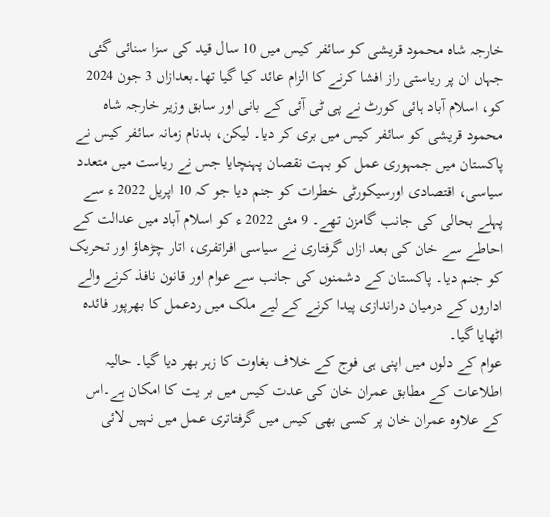خارجہ شاہ محمود قریشی کو سائفر کیس میں 10 سال قید کی سزا سنائی گئی جہاں ان پر ریاستی راز افشا کرنے کا الزام عائد کیا گیا تھا۔بعدازاں 3 جون 2024 کو، اسلام آباد ہائی کورٹ نے پی ٹی آئی کے بانی اور سابق وزیر خارجہ شاہ محمود قریشی کو سائفر کیس میں بری کر دیا۔ لیکن، بدنام زمانہ سائفر کیس نے پاکستان میں جمہوری عمل کو بہت نقصان پہنچایا جس نے ریاست میں متعدد سیاسی، اقتصادی اورسیکورٹی خطرات کو جنم دیا جو کہ 10 اپریل 2022 ء سے پہلے بحالی کی جانب گامزن تھے۔ 9 مئی 2022 ء کو اسلام آباد میں عدالت کے احاطے سے خان کی بعد ازاں گرفتاری نے سیاسی افراتفری، اتار چڑھاؤ اور تحریک کو جنم دیا۔ پاکستان کے دشمنوں کی جانب سے عوام اور قانون نافذ کرنے والے اداروں کے درمیان دراندازی پیدا کرنے کے لیے ملک میں ردعمل کا بھرپور فائدہ اٹھایا گیا۔
عوام کے دلوں میں اپنی ہی فوج کے خلاف بغاوت کا زہر بھر دیا گیا۔ حالیہ اطلاعات کے مطابق عمران خان کی عدت کیس میں بر یت کا امکان ہے۔اس کے علاوہ عمران خان پر کسی بھی کیس میں گرفتاتری عمل میں نہیں لائی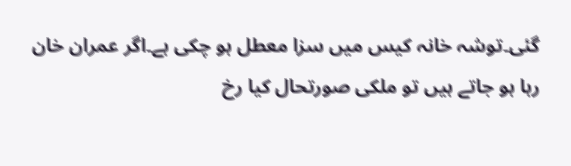گئی۔توشہ خانہ کیس میں سزا معطل ہو چکی ہے۔اگر عمران خان رہا ہو جاتے ہیں تو ملکی صورتحال کیا رخ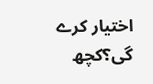اختیار کرے گی؟کچھ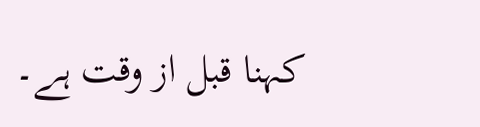کہنا قبل از وقت ہے۔